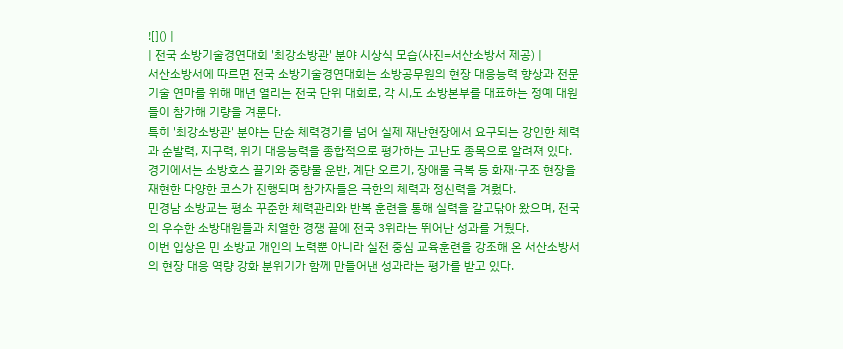![]() |
| 전국 소방기술경연대회 '최강소방관' 분야 시상식 모습(사진=서산소방서 제공) |
서산소방서에 따르면 전국 소방기술경연대회는 소방공무원의 현장 대응능력 향상과 전문기술 연마를 위해 매년 열리는 전국 단위 대회로, 각 시,도 소방본부를 대표하는 정예 대원들이 참가해 기량을 겨룬다.
특히 '최강소방관' 분야는 단순 체력경기를 넘어 실제 재난현장에서 요구되는 강인한 체력과 순발력, 지구력, 위기 대응능력을 종합적으로 평가하는 고난도 종목으로 알려져 있다.
경기에서는 소방호스 끌기와 중량물 운반, 계단 오르기, 장애물 극복 등 화재·구조 현장을 재현한 다양한 코스가 진행되며 참가자들은 극한의 체력과 정신력을 겨뤘다.
민경남 소방교는 평소 꾸준한 체력관리와 반복 훈련을 통해 실력을 갈고닦아 왔으며, 전국의 우수한 소방대원들과 치열한 경쟁 끝에 전국 3위라는 뛰어난 성과를 거뒀다.
이번 입상은 민 소방교 개인의 노력뿐 아니라 실전 중심 교육훈련을 강조해 온 서산소방서의 현장 대응 역량 강화 분위기가 함께 만들어낸 성과라는 평가를 받고 있다.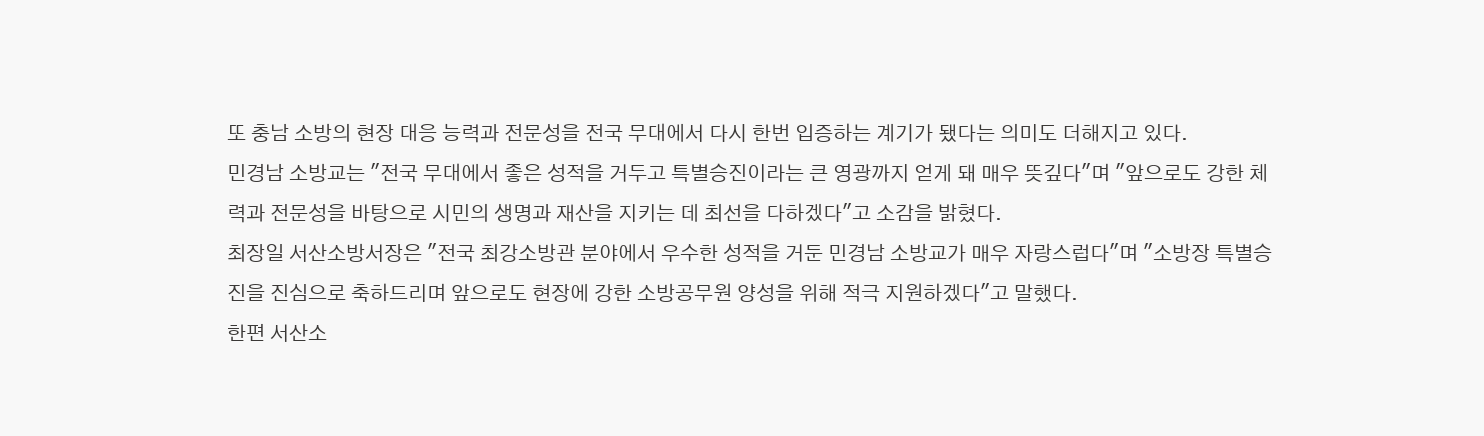또 충남 소방의 현장 대응 능력과 전문성을 전국 무대에서 다시 한번 입증하는 계기가 됐다는 의미도 더해지고 있다.
민경남 소방교는 "전국 무대에서 좋은 성적을 거두고 특별승진이라는 큰 영광까지 얻게 돼 매우 뜻깊다"며 "앞으로도 강한 체력과 전문성을 바탕으로 시민의 생명과 재산을 지키는 데 최선을 다하겠다"고 소감을 밝혔다.
최장일 서산소방서장은 "전국 최강소방관 분야에서 우수한 성적을 거둔 민경남 소방교가 매우 자랑스럽다"며 "소방장 특별승진을 진심으로 축하드리며 앞으로도 현장에 강한 소방공무원 양성을 위해 적극 지원하겠다"고 말했다.
한편 서산소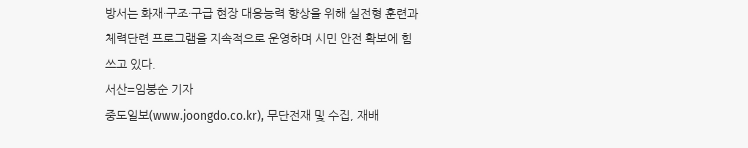방서는 화재·구조·구급 현장 대응능력 향상을 위해 실전형 훈련과 체력단련 프로그램을 지속적으로 운영하며 시민 안전 확보에 힘쓰고 있다.
서산=임붕순 기자
중도일보(www.joongdo.co.kr), 무단전재 및 수집, 재배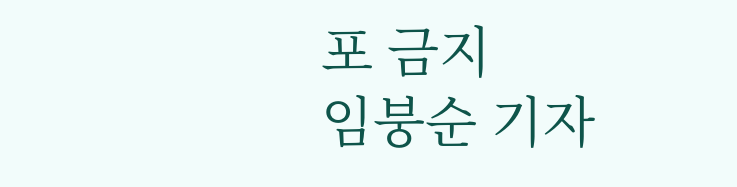포 금지
임붕순 기자